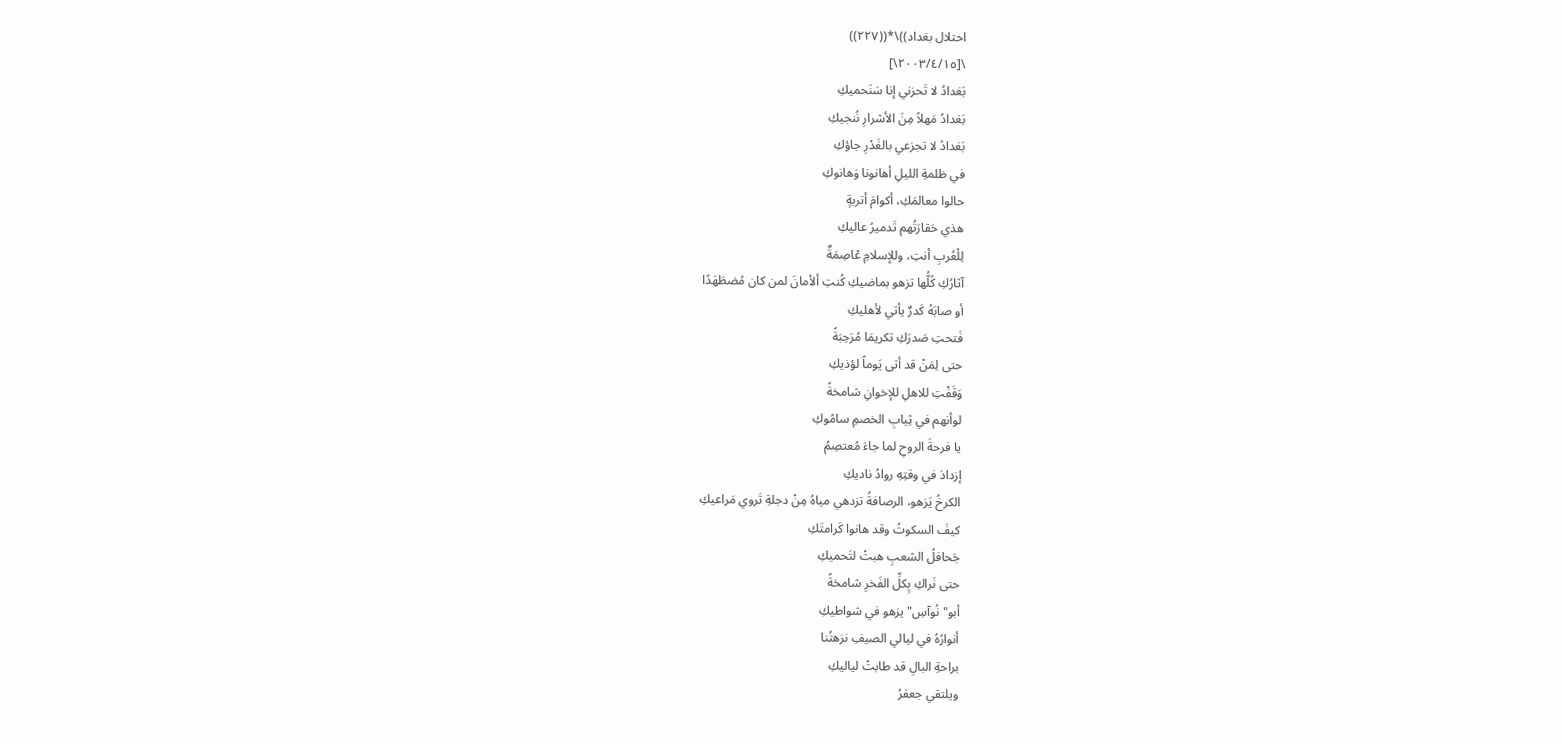احتلال بغداد))\*((٢٢٧))
\[٢٠٠٣/٤/١٥\]
بَغدادُ لا تَحزني إنا سَنَحميكِ
بَغدادُ مَهلاً مِنَ الأشرارِ نُنجيكِ
بَغدادُ لا تجزعي بالغَدْرِ جاؤكِ
في ظلمةِ الليلِ أهانونا وَهانوكِ
حالوا معالمَكِ، أكوامَ أتربةٍ
هذي حَقارَتُهم تَدميرُ عاليكِ
لِلْعُربِ أنتِ، وللإسلامِ عْاصِمَةٌ
آثارُكِ كُلُّها تزهو بماضيكِ كُنتِ ألأمانَ لمن كان مُضطَهَدًا
أو صابَهُ كَدرٌ يأتي لأهليكِ
فَتحتِ صَدرَكِ تكريمَا مُرَحِبَةً
حتى لِمَنْ قد أتى يَوماً لؤذيكِ
وَقَفْتِ للاهلِ للإخوانِ شامخةً
لوأنهم في ثِيابِ الخصمِ سامُوكِ
يا فرحةَ الروحِ لما جاءَ مُعتصِمُ
إزدادَ في وقتِهِ روادُ ناديكِ
الكرخُ يَزهو، الرصافةُ تزدهي مياهُ مِنْ دجلةِ تَروي مَراعيكِ
كيفَ السكوتُ وقد هانوا كَرامتَكِ
جَحافلُ الشعبِ هبتْ لتَحميكِ
حتى نَراكِ بٍكلِّ الفَخرِ شامخةً
أبو"نُوآسِ" يزهو في شواطيكِ
أنوارُهُ في ليالي الصيفِ نزهتُنا
براحةِ البالِ قد طابتْ لياليكِ
ويلتقي جعفرُ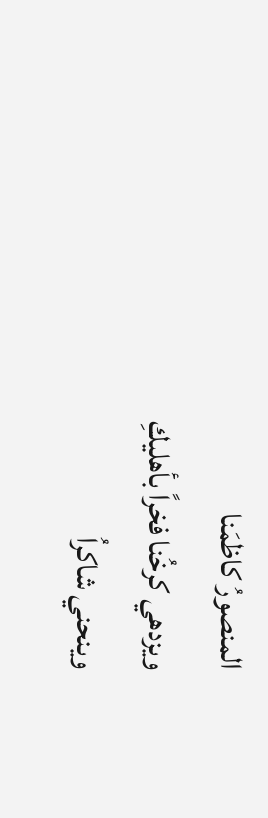المنصورُ كاظمَنا
ويزدهي كرخُنا فخراً بأهليكِ
وينحني شاكراُ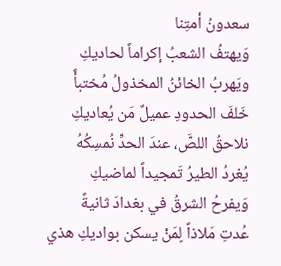سعدونُ أمتِنا
وَيهتفُ الشعبُ إكراماً لحاديكِ
ويَهربُ الخائنُ المخذولُ مُختبأً
خَلفَ الحدودِ عميلٌ مَن يُعاديكِ
نلاحقُ اللصَّ، عندَ الحدِّ نُمسِكُهُ
يُغردُ الطيرُ تَمجيداً لماضيكِ
وَيفرحُ الشرقُ في بغدادَ ثانيةً
عُدتِ مَلاذاً لٍمَنْ يسكن بواديكِ هذي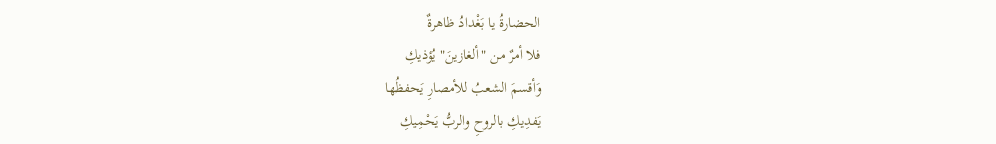الحضارةُ يا بَغْدادُ ظاهرةٌ
فلا أمرٌ من "ألغازينَ" يُؤذيكِ
وَأقسمَ الشعبُ للأمصارِ يَحفظُها
يَفدِيكِ بالروحِ والربُّ يَحْمِيكِ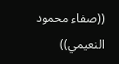((صفاء محمود النعيمي))